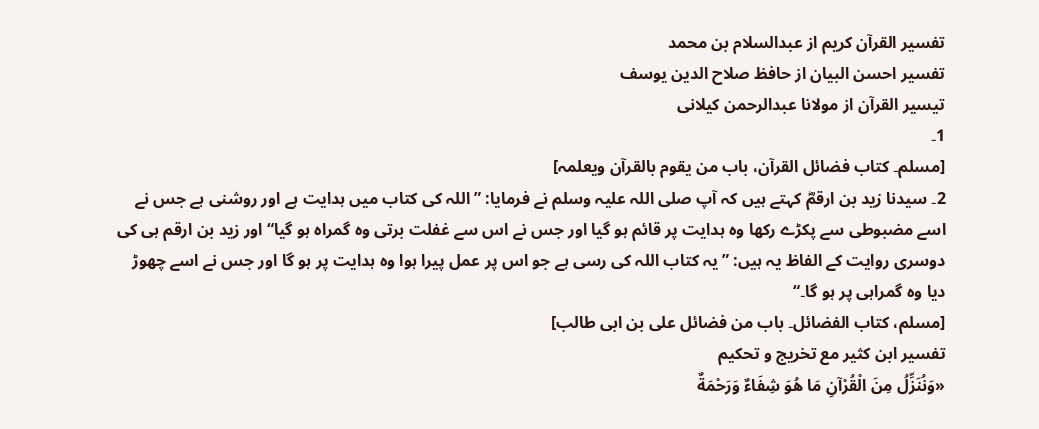تفسیر القرآن کریم از عبدالسلام بن محمد
تفسیر احسن البیان از حافظ صلاح الدین یوسف
تيسير القرآن از مولانا عبدالرحمن کیلانی
1۔
[مسلم۔ کتاب فضائل القرآن، باب من یقوم بالقرآن ویعلمہ]
2۔ سیدنا زید بن ارقمؓ کہتے ہیں کہ آپ صلی اللہ علیہ وسلم نے فرمایا: ”اللہ کی کتاب میں ہدایت ہے اور روشنی ہے جس نے اسے مضبوطی سے پکڑے رکھا وہ ہدایت پر قائم ہو گیا اور جس نے اس سے غفلت برتی وہ گمراہ ہو گیا“ اور زید بن ارقم ہی کی دوسری روایت کے الفاظ یہ ہیں: ”یہ کتاب اللہ کی رسی ہے جو اس پر عمل پیرا ہوا وہ ہدایت پر ہو گا اور جس نے اسے چھوڑ دیا وہ گمراہی پر ہو گا۔“
[مسلم، کتاب الفضائل۔ باب من فضائل علی بن ابی طالب]
تفسیر ابن کثیر مع تخریج و تحکیم
«وَنُنَزِّلُ مِنَ الْقُرْآنِ مَا هُوَ شِفَاءٌ وَرَحْمَةٌ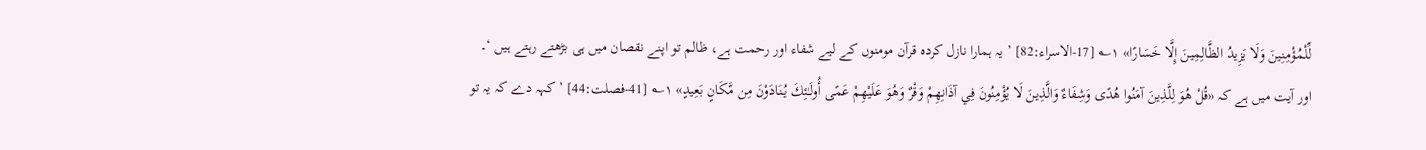لِّلْمُؤْمِنِينَ وَلَا يَزِيدُ الظَّالِمِينَ إِلَّا خَسَارًا» ۱؎ [17-الاسراء:82] ’ یہ ہمارا نازل کردہ قرآن مومنوں کے لیے شفاء اور رحمت ہے، ظالم تو اپنے نقصان میں ہی بڑھتے رہتے ہیں ‘۔
اور آیت میں ہے کہ «قُلْ هُوَ لِلَّذِينَ آمَنُوا هُدًى وَشِفَاءٌ وَالَّذِينَ لَا يُؤْمِنُونَ فِي آذَانِهِمْ وَقْرٌ وَهُوَ عَلَيْهِمْ عَمًى أُولَـٰئِكَ يُنَادَوْنَ مِن مَّكَانٍ بَعِيدٍ» ۱؎ [41-فصلت:44] ’ کہہ دے کہ یہ تو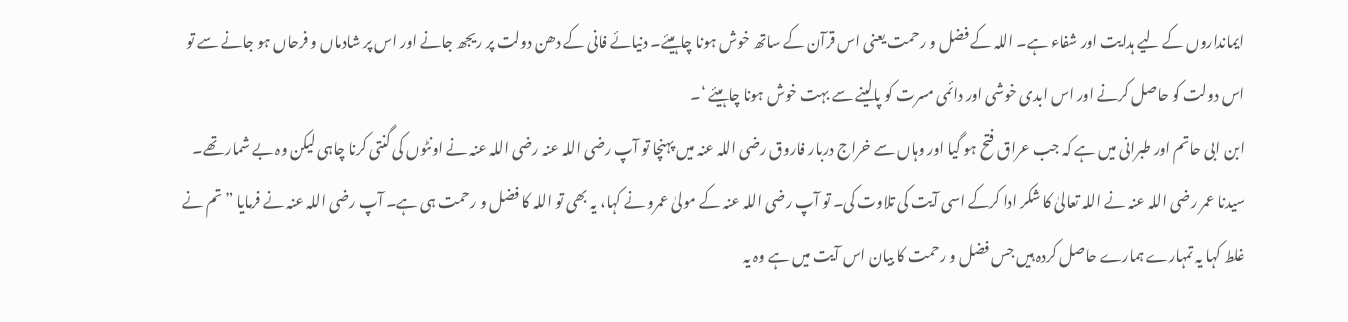ایمانداروں کے لیے ہدایت اور شفاء ہے۔ اللہ کے فضل و رحمت یعنی اس قرآن کے ساتھ خوش ہونا چاہیئے۔ دنیائے فانی کے دھن دولت پر ریجھ جانے اور اس پر شادماں و فرحاں ہو جانے سے تو اس دولت کو حاصل کرنے اور اس ابدی خوشی اور دائمی مسرت کو پالینے سے بہت خوش ہونا چاہیئے ‘۔
ابن ابی حاتم اور طبرانی میں ہے کہ جب عراق فتح ہو گیا اور وہاں سے خراج دربار فاروق رضی اللہ عنہ میں پہنچا تو آپ رضی اللہ عنہ رضی اللہ عنہ نے اونٹوں کی گنتی کرنا چاہی لیکن وہ بے شمار تھے۔ سیدنا عمر رضی اللہ عنہ نے اللہ تعالیٰ کا شکر ادا کرکے اسی آیت کی تلاوت کی۔ تو آپ رضی اللہ عنہ کے مولیٰ عمرو نے کہا، یہ بھی تو اللہ کا فضل و رحمت ہی ہے۔ آپ رضی اللہ عنہ نے فرمایا ”تم نے غلط کہا یہ تمہارے ہمارے حاصل کردہ ہیں جس فضل و رحمت کا بیان اس آیت میں ہے وہ یہ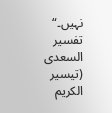نہیں۔“
تفسیر السعدی (تیسیر الکریم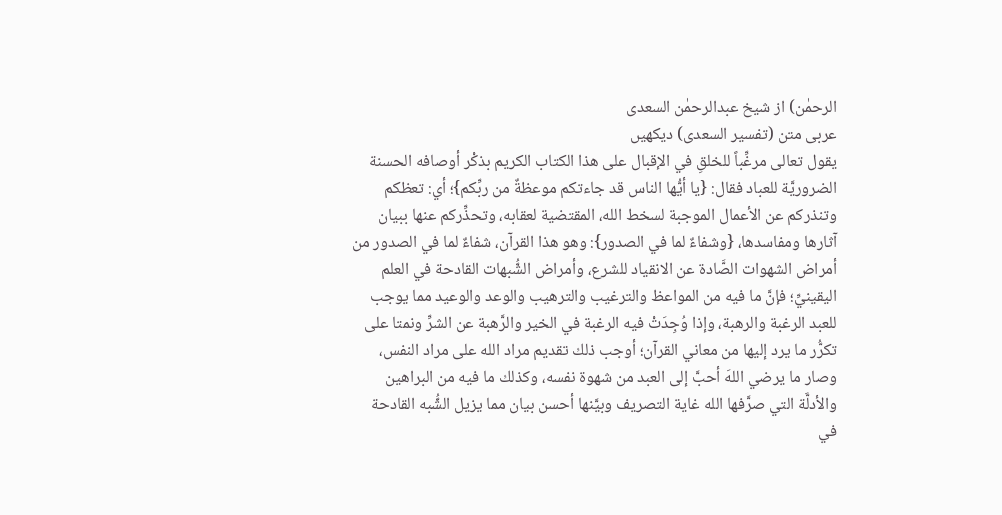الرحمٰن) از شیخ عبدالرحمٰن السعدی
عربی متن (تفسیر السعدی) دیکھیں
يقول تعالى مرغِّباً للخلقِ في الإقبال على هذا الكتاب الكريم بذكْر أوصافه الحسنة الضروريَّة للعباد فقال: {يا أيُّها الناس قد جاءتكم موعظةٌ من ربِّكم}؛ أي: تعظكم وتنذركم عن الأعمال الموجبة لسخط الله، المقتضية لعقابه، وتحذِّركم عنها ببيان آثارها ومفاسدها، {وشفاءٌ لما في الصدور}: وهو هذا القرآن، شفاءٌ لما في الصدور من أمراض الشهوات الصَّادة عن الانقياد للشرع، وأمراض الشُّبهات القادحة في العلم اليقينيِّ؛ فإنَّ ما فيه من المواعظ والترغيب والترهيب والوعد والوعيد مما يوجب للعبد الرغبة والرهبة، وإذا وُجِدَتْ فيه الرغبة في الخير والرَّهبة عن الشرِّ ونمتا على تكرُّر ما يرد إليها من معاني القرآن؛ أوجب ذلك تقديم مراد الله على مراد النفس، وصار ما يرضي اللهَ أحبَّ إلى العبد من شهوة نفسه، وكذلك ما فيه من البراهين والأدلَّة التي صرَّفها الله غاية التصريف وبيَّنها أحسن بيان مما يزيل الشُّبه القادحة في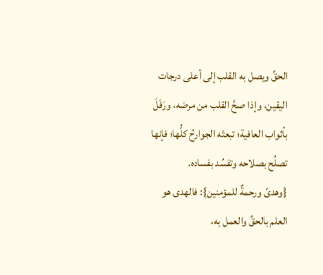الحقِّ ويصل به القلب إلى أعلى درجات اليقين، وإذا صحَّ القلب من مرضه، ورَفَلَ بأثواب العافية؛ تبعتْه الجوارحُ كلُّها؛ فإنها تصلُح بصلاحه وتفسُد بفساده.
{وهدىً ورحمةٌ للمؤمنين}: فالهدى هو العلم بالحقِّ والعمل به،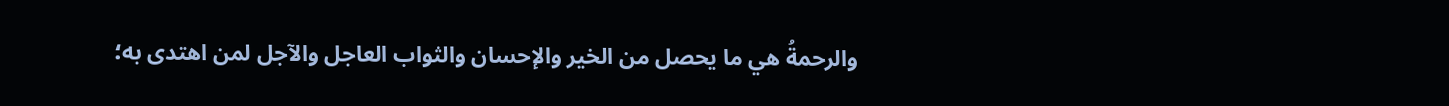والرحمةُ هي ما يحصل من الخير والإحسان والثواب العاجل والآجل لمن اهتدى به؛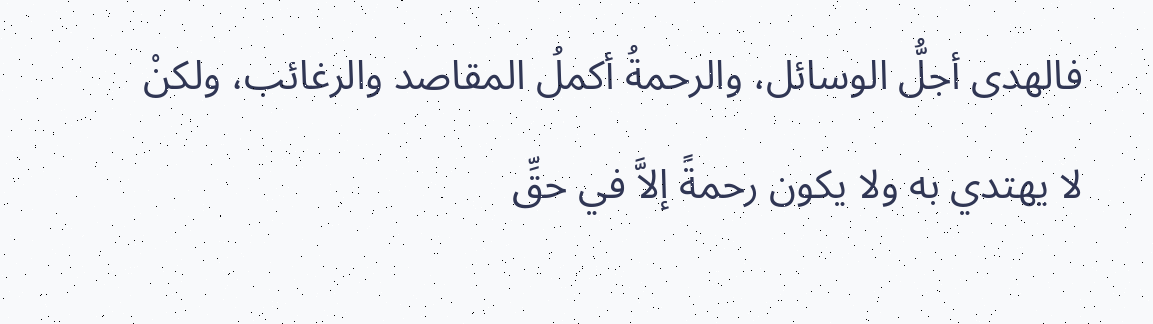فالهدى أجلُّ الوسائل، والرحمةُ أكملُ المقاصد والرغائب، ولكنْ لا يهتدي به ولا يكون رحمةً إلاَّ في حقِّ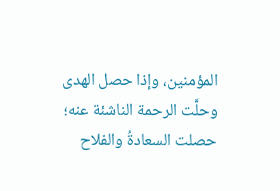المؤمنين، وإذا حصل الهدى وحلَّت الرحمة الناشئة عنه؛ حصلت السعادةُ والفلاح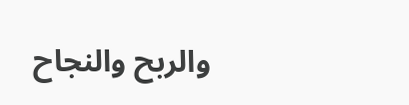والربح والنجاح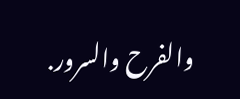والفرح والسرور.